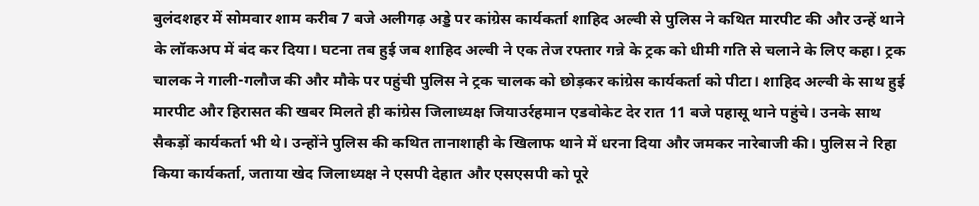बुलंदशहर में सोमवार शाम करीब 7 बजे अलीगढ़ अड्डे पर कांग्रेस कार्यकर्ता शाहिद अल्वी से पुलिस ने कथित मारपीट की और उन्हें थाने के लॉकअप में बंद कर दिया। घटना तब हुई जब शाहिद अल्वी ने एक तेज रफ्तार गन्ने के ट्रक को धीमी गति से चलाने के लिए कहा। ट्रक चालक ने गाली-गलौज की और मौके पर पहुंची पुलिस ने ट्रक चालक को छोड़कर कांग्रेस कार्यकर्ता को पीटा। शाहिद अल्वी के साथ हुई मारपीट और हिरासत की खबर मिलते ही कांग्रेस जिलाध्यक्ष जियाउर्रहमान एडवोकेट देर रात 11 बजे पहासू थाने पहुंचे। उनके साथ सैकड़ों कार्यकर्ता भी थे। उन्होंने पुलिस की कथित तानाशाही के खिलाफ थाने में धरना दिया और जमकर नारेबाजी की। पुलिस ने रिहा किया कार्यकर्ता, जताया खेद जिलाध्यक्ष ने एसपी देहात और एसएसपी को पूरे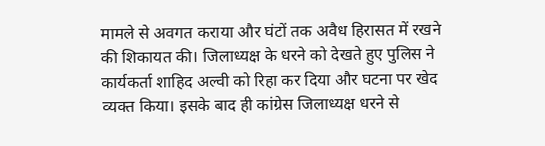मामले से अवगत कराया और घंटों तक अवैध हिरासत में रखने की शिकायत की। जिलाध्यक्ष के धरने को देखते हुए पुलिस ने कार्यकर्ता शाहिद अल्वी को रिहा कर दिया और घटना पर खेद व्यक्त किया। इसके बाद ही कांग्रेस जिलाध्यक्ष धरने से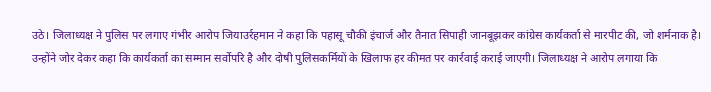उठे। जिलाध्यक्ष ने पुलिस पर लगाए गंभीर आरोप जियाउर्रहमान ने कहा कि पहासू चौकी इंचार्ज और तैनात सिपाही जानबूझकर कांग्रेस कार्यकर्ता से मारपीट की, जो शर्मनाक है। उन्होंने जोर देकर कहा कि कार्यकर्ता का सम्मान सर्वोपरि है और दोषी पुलिसकर्मियों के खिलाफ हर कीमत पर कार्रवाई कराई जाएगी। जिलाध्यक्ष ने आरोप लगाया कि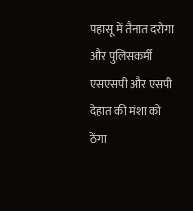पहासू में तैनात दरोगा और पुलिसकर्मी एसएसपी और एसपी देहात की मंशा को ठेंगा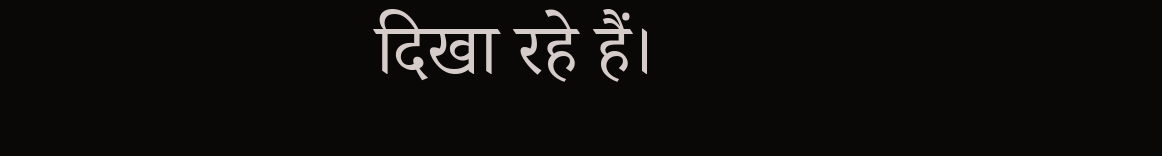दिखा रहे हैं।